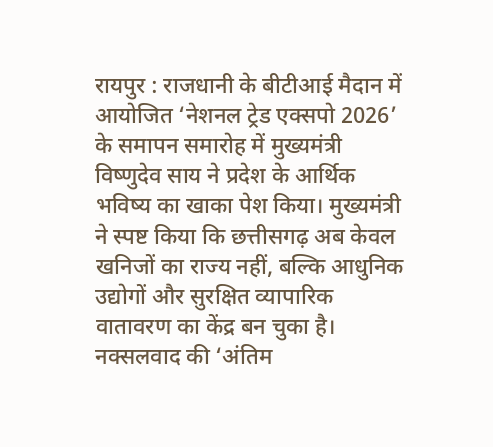रायपुर : राजधानी के बीटीआई मैदान में आयोजित ‘नेशनल ट्रेड एक्सपो 2026’ के समापन समारोह में मुख्यमंत्री विष्णुदेव साय ने प्रदेश के आर्थिक भविष्य का खाका पेश किया। मुख्यमंत्री ने स्पष्ट किया कि छत्तीसगढ़ अब केवल खनिजों का राज्य नहीं, बल्कि आधुनिक उद्योगों और सुरक्षित व्यापारिक वातावरण का केंद्र बन चुका है।
नक्सलवाद की ‘अंतिम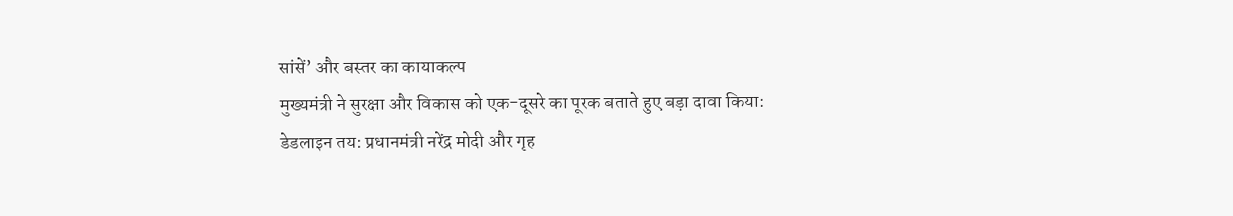सांसें’ और बस्तर का कायाकल्प
मुख्यमंत्री ने सुरक्षा और विकास को एक-दूसरे का पूरक बताते हुए बड़ा दावा किया:
डेडलाइन तय: प्रधानमंत्री नरेंद्र मोदी और गृह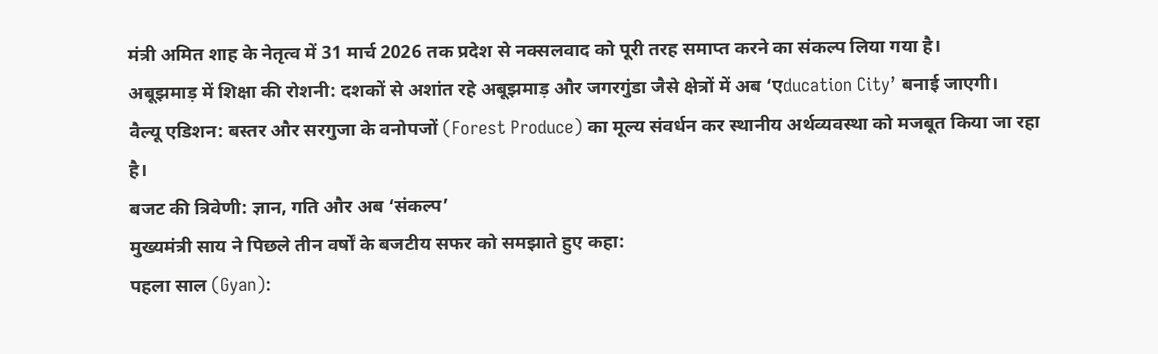मंत्री अमित शाह के नेतृत्व में 31 मार्च 2026 तक प्रदेश से नक्सलवाद को पूरी तरह समाप्त करने का संकल्प लिया गया है।
अबूझमाड़ में शिक्षा की रोशनी: दशकों से अशांत रहे अबूझमाड़ और जगरगुंडा जैसे क्षेत्रों में अब ‘एducation City’ बनाई जाएगी।
वैल्यू एडिशन: बस्तर और सरगुजा के वनोपजों (Forest Produce) का मूल्य संवर्धन कर स्थानीय अर्थव्यवस्था को मजबूत किया जा रहा है।
बजट की त्रिवेणी: ज्ञान, गति और अब ‘संकल्प’
मुख्यमंत्री साय ने पिछले तीन वर्षों के बजटीय सफर को समझाते हुए कहा:
पहला साल (Gyan):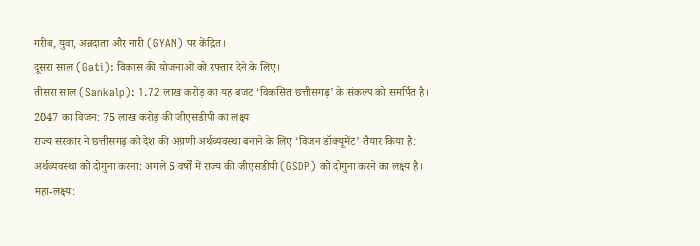गरीब, युवा, अन्नदाता और नारी (GYAN) पर केंद्रित।
दूसरा साल (Gati): विकास की योजनाओं को रफ्तार देने के लिए।
तीसरा साल (Sankalp): 1.72 लाख करोड़ का यह बजट ‘विकसित छत्तीसगढ़’ के संकल्प को समर्पित है।
2047 का विजन: 75 लाख करोड़ की जीएसडीपी का लक्ष्य
राज्य सरकार ने छत्तीसगढ़ को देश की अग्रणी अर्थव्यवस्था बनाने के लिए ‘विजन डॉक्यूमेंट’ तैयार किया है:
अर्थव्यवस्था को दोगुना करना: अगले 5 वर्षों में राज्य की जीएसडीपी (GSDP) को दोगुना करने का लक्ष्य है।
महा-लक्ष्य: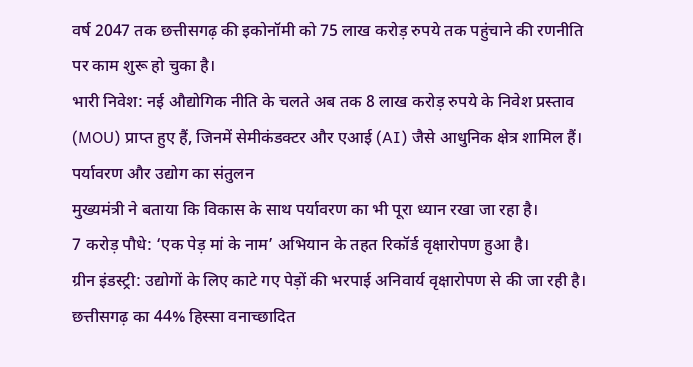वर्ष 2047 तक छत्तीसगढ़ की इकोनॉमी को 75 लाख करोड़ रुपये तक पहुंचाने की रणनीति पर काम शुरू हो चुका है।
भारी निवेश: नई औद्योगिक नीति के चलते अब तक 8 लाख करोड़ रुपये के निवेश प्रस्ताव (MOU) प्राप्त हुए हैं, जिनमें सेमीकंडक्टर और एआई (AI) जैसे आधुनिक क्षेत्र शामिल हैं।
पर्यावरण और उद्योग का संतुलन
मुख्यमंत्री ने बताया कि विकास के साथ पर्यावरण का भी पूरा ध्यान रखा जा रहा है।
7 करोड़ पौधे: ‘एक पेड़ मां के नाम’ अभियान के तहत रिकॉर्ड वृक्षारोपण हुआ है।
ग्रीन इंडस्ट्री: उद्योगों के लिए काटे गए पेड़ों की भरपाई अनिवार्य वृक्षारोपण से की जा रही है। छत्तीसगढ़ का 44% हिस्सा वनाच्छादित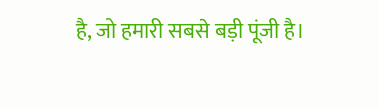है, जो हमारी सबसे बड़ी पूंजी है।